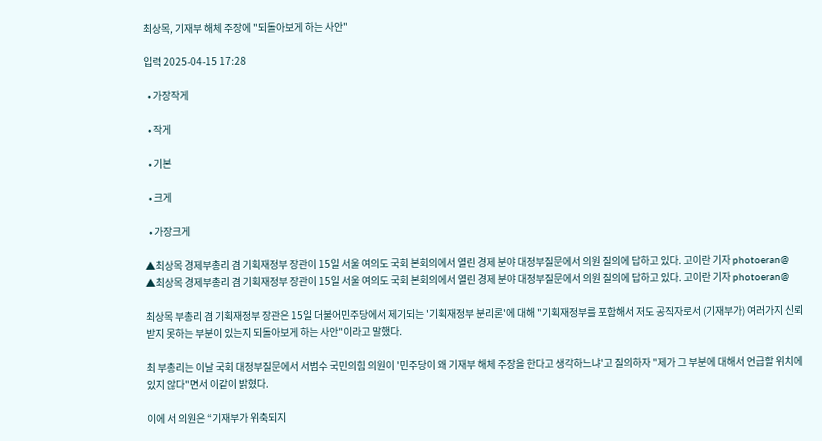최상목, 기재부 해체 주장에 "되돌아보게 하는 사안"

입력 2025-04-15 17:28

  • 가장작게

  • 작게

  • 기본

  • 크게

  • 가장크게

▲최상목 경제부총리 겸 기획재정부 장관이 15일 서울 여의도 국회 본회의에서 열린 경제 분야 대정부질문에서 의원 질의에 답하고 있다. 고이란 기자 photoeran@
▲최상목 경제부총리 겸 기획재정부 장관이 15일 서울 여의도 국회 본회의에서 열린 경제 분야 대정부질문에서 의원 질의에 답하고 있다. 고이란 기자 photoeran@

최상목 부총리 겸 기획재정부 장관은 15일 더불어민주당에서 제기되는 '기획재정부 분리론'에 대해 "기획재정부를 포함해서 저도 공직자로서 (기재부가) 여러가지 신뢰받지 못하는 부분이 있는지 되돌아보게 하는 사안"이라고 말했다.

최 부총리는 이날 국회 대정부질문에서 서범수 국민의힘 의원이 '민주당이 왜 기재부 해체 주장을 한다고 생각하느냐'고 질의하자 "제가 그 부분에 대해서 언급할 위치에 있지 않다"면서 이같이 밝혔다.

이에 서 의원은 “기재부가 위축되지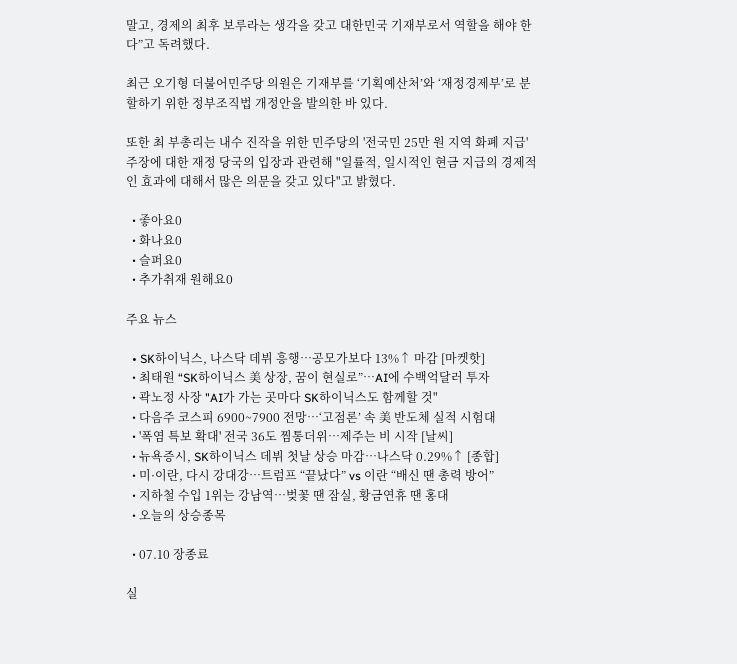말고, 경제의 최후 보루라는 생각을 갖고 대한민국 기재부로서 역할을 해야 한다”고 독려했다.

최근 오기형 더불어민주당 의원은 기재부를 ‘기획예산처’와 ‘재정경제부’로 분할하기 위한 정부조직법 개정안을 발의한 바 있다.

또한 최 부총리는 내수 진작을 위한 민주당의 '전국민 25만 원 지역 화폐 지급' 주장에 대한 재정 당국의 입장과 관련해 "일률적, 일시적인 현금 지급의 경제적인 효과에 대해서 많은 의문을 갖고 있다"고 밝혔다.

  • 좋아요0
  • 화나요0
  • 슬퍼요0
  • 추가취재 원해요0

주요 뉴스

  • SK하이닉스, 나스닥 데뷔 흥행…공모가보다 13%↑ 마감 [마켓핫]
  • 최태원 “SK하이닉스 美 상장, 꿈이 현실로”…AI에 수백억달러 투자
  • 곽노정 사장 "AI가 가는 곳마다 SK하이닉스도 함께할 것"
  • 다음주 코스피 6900~7900 전망⋯‘고점론’ 속 美 반도체 실적 시험대
  • '폭염 특보 확대' 전국 36도 찜통더위⋯제주는 비 시작 [날씨]
  • 뉴욕증시, SK하이닉스 데뷔 첫날 상승 마감…나스닥 0.29%↑ [종합]
  • 미·이란, 다시 강대강…트럼프 “끝났다” vs 이란 “배신 땐 총력 방어”
  • 지하철 수입 1위는 강남역…벚꽃 땐 잠실, 황금연휴 땐 홍대
  • 오늘의 상승종목

  • 07.10 장종료

실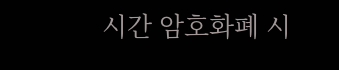시간 암호화폐 시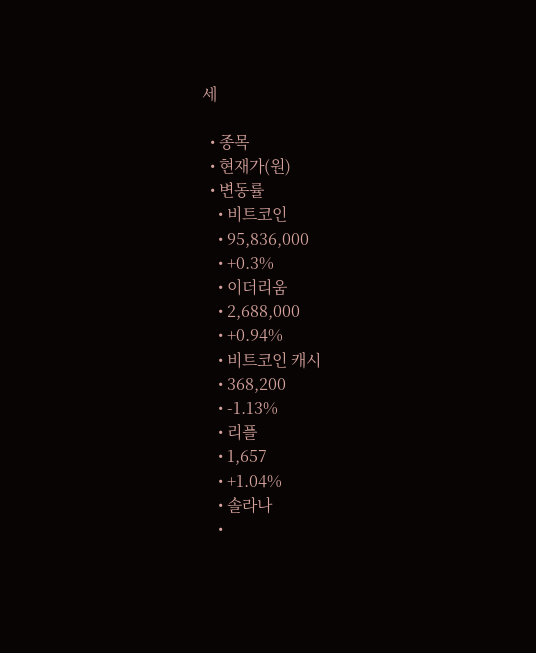세

  • 종목
  • 현재가(원)
  • 변동률
    • 비트코인
    • 95,836,000
    • +0.3%
    • 이더리움
    • 2,688,000
    • +0.94%
    • 비트코인 캐시
    • 368,200
    • -1.13%
    • 리플
    • 1,657
    • +1.04%
    • 솔라나
    •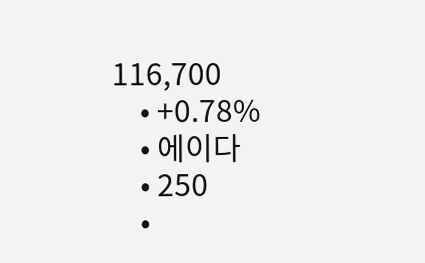116,700
    • +0.78%
    • 에이다
    • 250
    •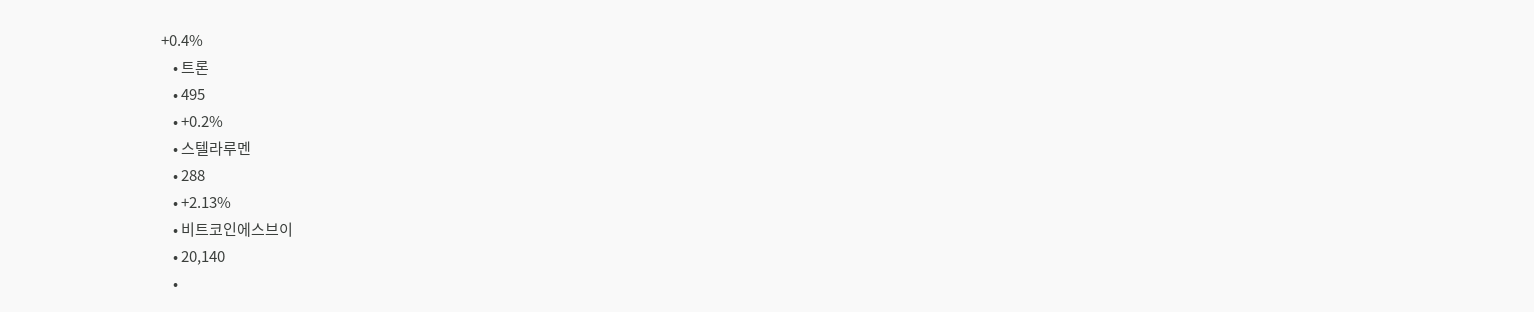+0.4%
    • 트론
    • 495
    • +0.2%
    • 스텔라루멘
    • 288
    • +2.13%
    • 비트코인에스브이
    • 20,140
    •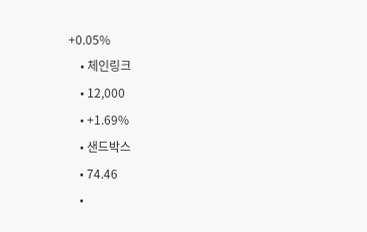+0.05%
    • 체인링크
    • 12,000
    • +1.69%
    • 샌드박스
    • 74.46
    •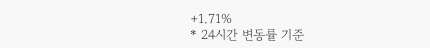+1.71%
* 24시간 변동률 기준